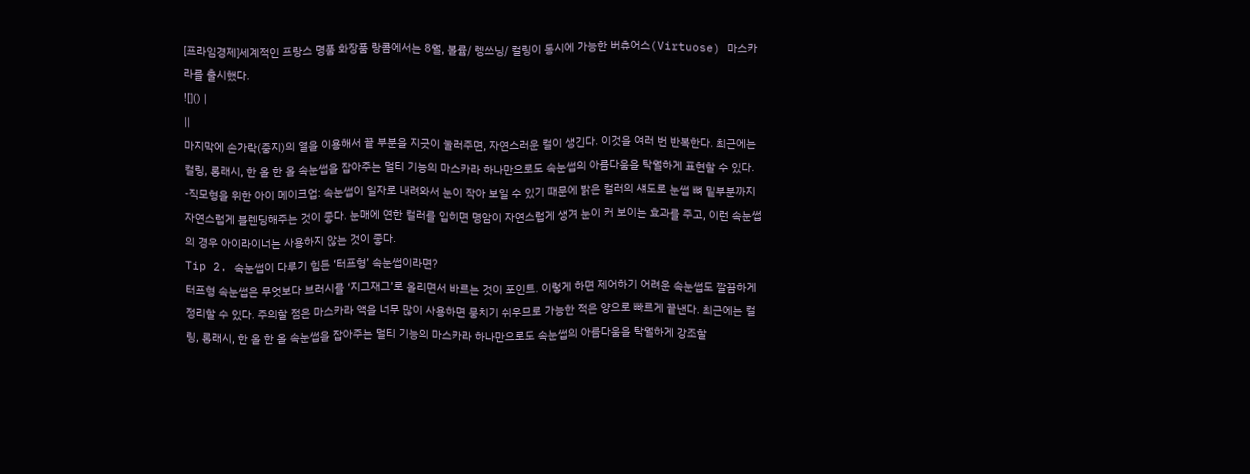[프라임경제]세계적인 프랑스 명품 화장품 랑콤에서는 8월, 볼륨/ 렝쓰닝/ 컬링이 동시에 가능한 버츄어스(Virtuose) 마스카라를 출시했다.
![]() |
||
마지막에 손가락(중지)의 열을 이용해서 끝 부분을 지긋이 눌러주면, 자연스러운 컬이 생긴다. 이것을 여러 번 반복한다. 최근에는 컬링, 롱래시, 한 올 한 올 속눈썹을 잡아주는 멀티 기능의 마스카라 하나만으로도 속눈썹의 아름다움을 탁월하게 표현할 수 있다.
-직모형을 위한 아이 메이크업: 속눈썹이 일자로 내려와서 눈이 작아 보일 수 있기 때문에 밝은 컬러의 섀도로 눈썹 뼈 밑부분까지 자연스럽게 블렌딩해주는 것이 좋다. 눈매에 연한 컬러를 입히면 명암이 자연스럽게 생겨 눈이 커 보이는 효과를 주고, 이런 속눈썹의 경우 아이라이너는 사용하지 않는 것이 좋다.
Tip 2. 속눈썹이 다루기 힘든 ‘터프형’ 속눈썹이라면?
터프형 속눈썹은 무엇보다 브러시를 ‘지그재그’로 올리면서 바르는 것이 포인트. 이렇게 하면 제어하기 어려운 속눈썹도 깔끔하게 정리할 수 있다. 주의할 점은 마스카라 액을 너무 많이 사용하면 뭉치기 쉬우므로 가능한 적은 양으로 빠르게 끝낸다. 최근에는 컬링, 롱래시, 한 올 한 올 속눈썹을 잡아주는 멀티 기능의 마스카라 하나만으로도 속눈썹의 아름다움을 탁월하게 강조할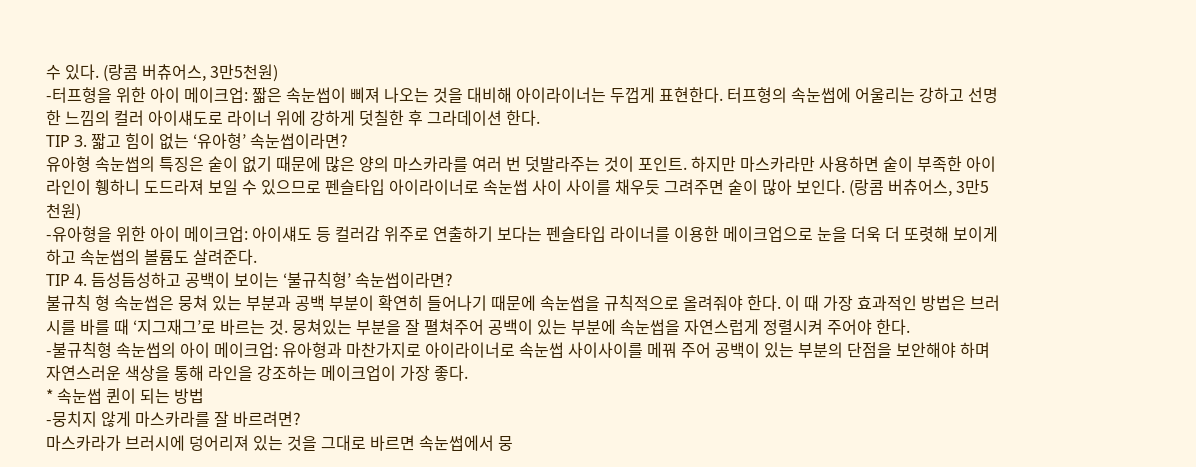수 있다. (랑콤 버츄어스, 3만5천원)
-터프형을 위한 아이 메이크업: 짧은 속눈썹이 삐져 나오는 것을 대비해 아이라이너는 두껍게 표현한다. 터프형의 속눈썹에 어울리는 강하고 선명한 느낌의 컬러 아이섀도로 라이너 위에 강하게 덧칠한 후 그라데이션 한다.
TIP 3. 짧고 힘이 없는 ‘유아형’ 속눈썹이라면?
유아형 속눈썹의 특징은 숱이 없기 때문에 많은 양의 마스카라를 여러 번 덧발라주는 것이 포인트. 하지만 마스카라만 사용하면 숱이 부족한 아이라인이 휑하니 도드라져 보일 수 있으므로 펜슬타입 아이라이너로 속눈썹 사이 사이를 채우듯 그려주면 숱이 많아 보인다. (랑콤 버츄어스, 3만5천원)
-유아형을 위한 아이 메이크업: 아이섀도 등 컬러감 위주로 연출하기 보다는 펜슬타입 라이너를 이용한 메이크업으로 눈을 더욱 더 또렷해 보이게 하고 속눈썹의 볼륨도 살려준다.
TIP 4. 듬성듬성하고 공백이 보이는 ‘불규칙형’ 속눈썹이라면?
불규칙 형 속눈썹은 뭉쳐 있는 부분과 공백 부분이 확연히 들어나기 때문에 속눈썹을 규칙적으로 올려줘야 한다. 이 때 가장 효과적인 방법은 브러시를 바를 때 ‘지그재그’로 바르는 것. 뭉쳐있는 부분을 잘 펼쳐주어 공백이 있는 부분에 속눈썹을 자연스럽게 정렬시켜 주어야 한다.
-불규칙형 속눈썹의 아이 메이크업: 유아형과 마찬가지로 아이라이너로 속눈썹 사이사이를 메꿔 주어 공백이 있는 부분의 단점을 보안해야 하며 자연스러운 색상을 통해 라인을 강조하는 메이크업이 가장 좋다.
* 속눈썹 퀸이 되는 방법
-뭉치지 않게 마스카라를 잘 바르려면?
마스카라가 브러시에 덩어리져 있는 것을 그대로 바르면 속눈썹에서 뭉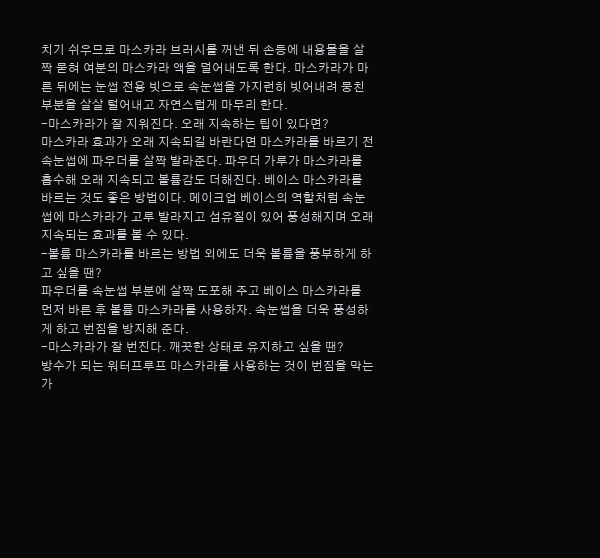치기 쉬우므로 마스카라 브러시를 꺼낸 뒤 손등에 내용물을 살짝 묻혀 여분의 마스카라 액을 덜어내도록 한다. 마스카라가 마른 뒤에는 눈썹 전용 빗으로 속눈썹을 가지런히 빗어내려 뭉친 부분을 살살 털어내고 자연스럽게 마무리 한다.
-마스카라가 잘 지워진다. 오래 지속하는 팁이 있다면?
마스카라 효과가 오래 지속되길 바란다면 마스카라를 바르기 전 속눈썹에 파우더를 살짝 발라준다. 파우더 가루가 마스카라를 흡수해 오래 지속되고 볼륨감도 더해진다. 베이스 마스카라를 바르는 것도 좋은 방법이다. 메이크업 베이스의 역할처럼 속눈썹에 마스카라가 고루 발라지고 섬유질이 있어 풍성해지며 오래 지속되는 효과를 볼 수 있다.
-볼륨 마스카라를 바르는 방법 외에도 더욱 볼륨을 풍부하게 하고 싶을 땐?
파우더를 속눈썹 부분에 살짝 도포해 주고 베이스 마스카라를 먼저 바른 후 볼륨 마스카라를 사용하자. 속눈썹을 더욱 풍성하게 하고 번짐을 방지해 준다.
-마스카라가 잘 번진다. 깨끗한 상태로 유지하고 싶을 땐?
방수가 되는 워터프루프 마스카라를 사용하는 것이 번짐을 막는 가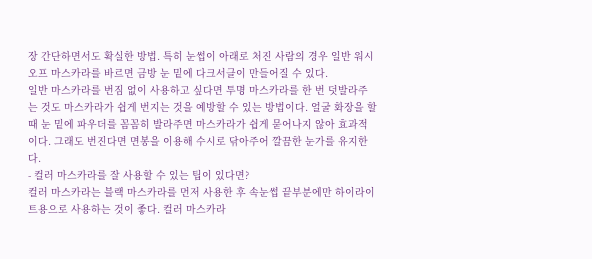장 간단하면서도 확실한 방법. 특히 눈썹이 아래로 처진 사람의 경우 일반 워시오프 마스카라를 바르면 금방 눈 밑에 다크서클이 만들어질 수 있다.
일반 마스카라를 번짐 없이 사용하고 싶다면 투명 마스카라를 한 번 덧발라주는 것도 마스카라가 쉽게 번지는 것을 예방할 수 있는 방법이다. 얼굴 화장을 할 때 눈 밑에 파우더를 꼼꼼히 발라주면 마스카라가 쉽게 묻어나지 않아 효과적이다. 그래도 번진다면 면봉을 이용해 수시로 닦아주어 깔끔한 눈가를 유지한다.
- 컬러 마스카라를 잘 사용할 수 있는 팁이 있다면?
컬러 마스카라는 블랙 마스카라를 먼저 사용한 후 속눈썹 끝부분에만 하이라이트용으로 사용하는 것이 좋다. 컬러 마스카라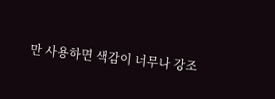만 사용하면 색감이 너무나 강조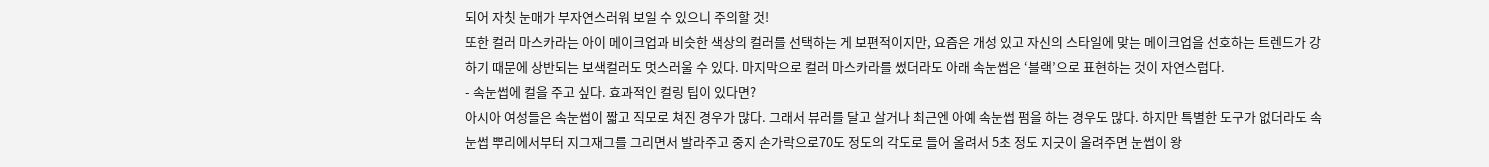되어 자칫 눈매가 부자연스러워 보일 수 있으니 주의할 것!
또한 컬러 마스카라는 아이 메이크업과 비슷한 색상의 컬러를 선택하는 게 보편적이지만, 요즘은 개성 있고 자신의 스타일에 맞는 메이크업을 선호하는 트렌드가 강하기 때문에 상반되는 보색컬러도 멋스러울 수 있다. 마지막으로 컬러 마스카라를 썼더라도 아래 속눈썹은 ‘블랙’으로 표현하는 것이 자연스럽다.
- 속눈썹에 컬을 주고 싶다. 효과적인 컬링 팁이 있다면?
아시아 여성들은 속눈썹이 짧고 직모로 쳐진 경우가 많다. 그래서 뷰러를 달고 살거나 최근엔 아예 속눈썹 펌을 하는 경우도 많다. 하지만 특별한 도구가 없더라도 속눈썹 뿌리에서부터 지그재그를 그리면서 발라주고 중지 손가락으로70도 정도의 각도로 들어 올려서 5초 정도 지긋이 올려주면 눈썹이 왕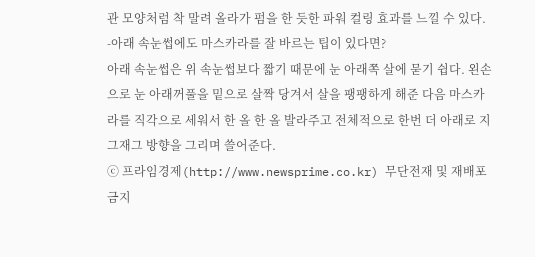관 모양처럼 착 말려 올라가 펌을 한 듯한 파워 컬링 효과를 느낄 수 있다.
-아래 속눈썹에도 마스카라를 잘 바르는 팁이 있다면?
아래 속눈썹은 위 속눈썹보다 짧기 때문에 눈 아래쪽 살에 묻기 쉽다. 왼손으로 눈 아래꺼풀을 밑으로 살짝 당겨서 살을 팽팽하게 해준 다음 마스카라를 직각으로 세워서 한 올 한 올 발라주고 전체적으로 한번 더 아래로 지그재그 방향을 그리며 쓸어준다.
ⓒ 프라임경제(http://www.newsprime.co.kr) 무단전재 및 재배포금지